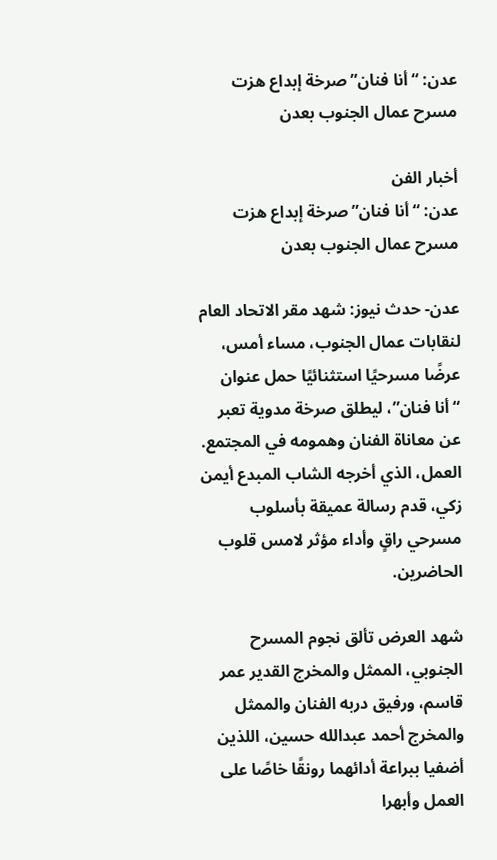عدن: “أنا فنان”صرخة إبداع هزت مسرح عمال الجنوب بعدن

أخبار الفن
عدن: “أنا فنان”صرخة إبداع هزت مسرح عمال الجنوب بعدن

عدن- حدث نيوز: شهد مقر الاتحاد العام لنقابات عمال الجنوب، مساء أمس، عرضًا مسرحيًا استثنائيًا حمل عنوان “أنا فنان”، ليطلق صرخة مدوية تعبر عن معاناة الفنان وهمومه في المجتمع. العمل، الذي أخرجه الشاب المبدع أيمن زكي، قدم رسالة عميقة بأسلوب مسرحي راقٍ وأداء مؤثر لامس قلوب الحاضرين.

شهد العرض تألق نجوم المسرح الجنوبي، الممثل والمخرج القدير عمر قاسم، ورفيق دربه الفنان والممثل والمخرج أحمد عبدالله حسين، اللذين أضفيا ببراعة أدائهما رونقًا خاصًا على العمل وأبهرا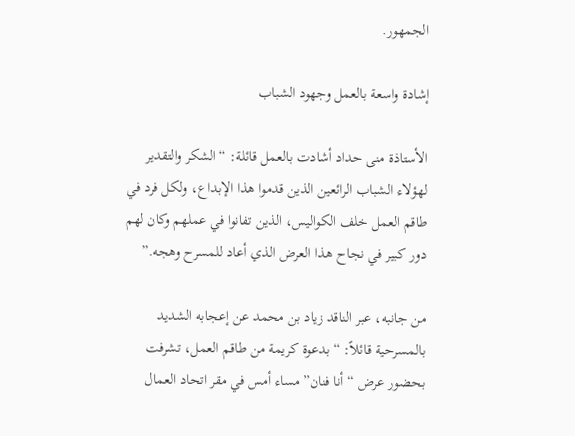الجمهور.

إشادة واسعة بالعمل وجهود الشباب

الأستاذة منى حداد أشادت بالعمل قائلة: “الشكر والتقدير لهؤلاء الشباب الرائعين الذين قدموا هذا الإبداع، ولكل فرد في طاقم العمل خلف الكواليس، الذين تفانوا في عملهم وكان لهم دور كبير في نجاح هذا العرض الذي أعاد للمسرح وهجه.”

من جانبه، عبر الناقد زياد بن محمد عن إعجابه الشديد بالمسرحية قائلاً: “بدعوة كريمة من طاقم العمل، تشرفت بحضور عرض “أنا فنان” مساء أمس في مقر اتحاد العمال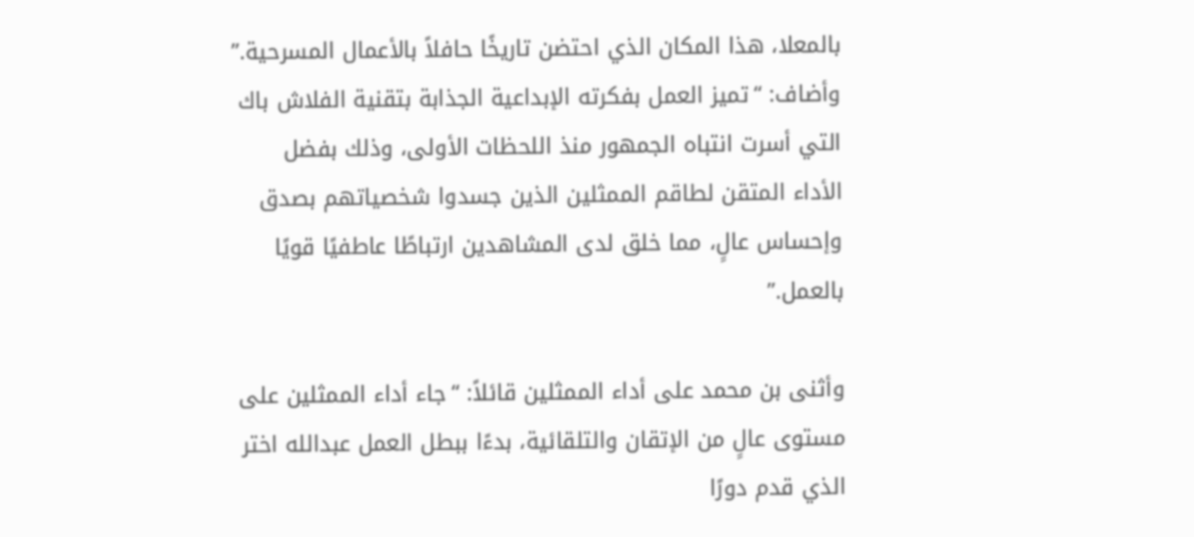بالمعلا، هذا المكان الذي احتضن تاريخًا حافلاً بالأعمال المسرحية.” وأضاف: “تميز العمل بفكرته الإبداعية الجذابة بتقنية الفلاش باك التي أسرت انتباه الجمهور منذ اللحظات الأولى، وذلك بفضل الأداء المتقن لطاقم الممثلين الذين جسدوا شخصياتهم بصدق وإحساس عالٍ، مما خلق لدى المشاهدين ارتباطًا عاطفيًا قويًا بالعمل.”

وأثنى بن محمد على أداء الممثلين قائلاً: “جاء أداء الممثلين على مستوى عالٍ من الإتقان والتلقائية، بدءًا ببطل العمل عبدالله اختر الذي قدم دورًا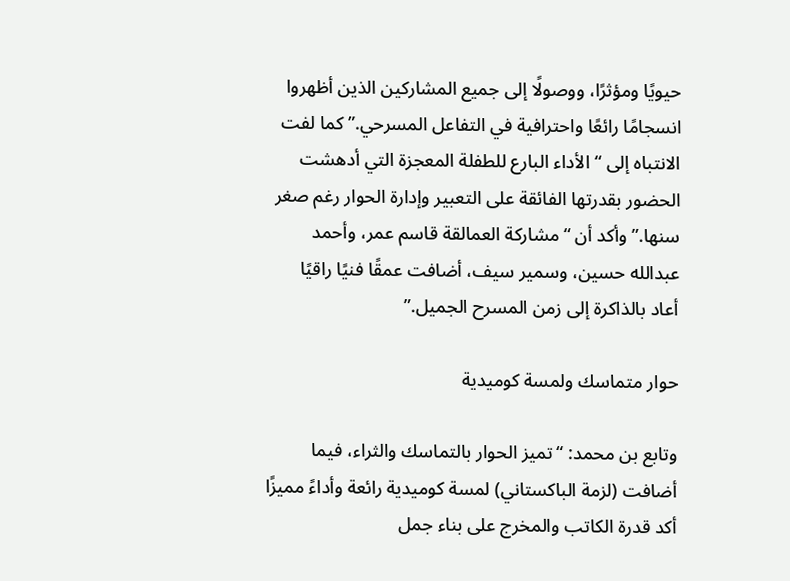حيويًا ومؤثرًا، ووصولًا إلى جميع المشاركين الذين أظهروا انسجامًا رائعًا واحترافية في التفاعل المسرحي.” كما لفت الانتباه إلى “الأداء البارع للطفلة المعجزة التي أدهشت الحضور بقدرتها الفائقة على التعبير وإدارة الحوار رغم صغر سنها.” وأكد أن “مشاركة العمالقة قاسم عمر، وأحمد عبدالله حسين، وسمير سيف، أضافت عمقًا فنيًا راقيًا أعاد بالذاكرة إلى زمن المسرح الجميل.”

حوار متماسك ولمسة كوميدية

وتابع بن محمد: “تميز الحوار بالتماسك والثراء، فيما أضافت (لزمة الباكستاني) لمسة كوميدية رائعة وأداءً مميزًا أكد قدرة الكاتب والمخرج على بناء جمل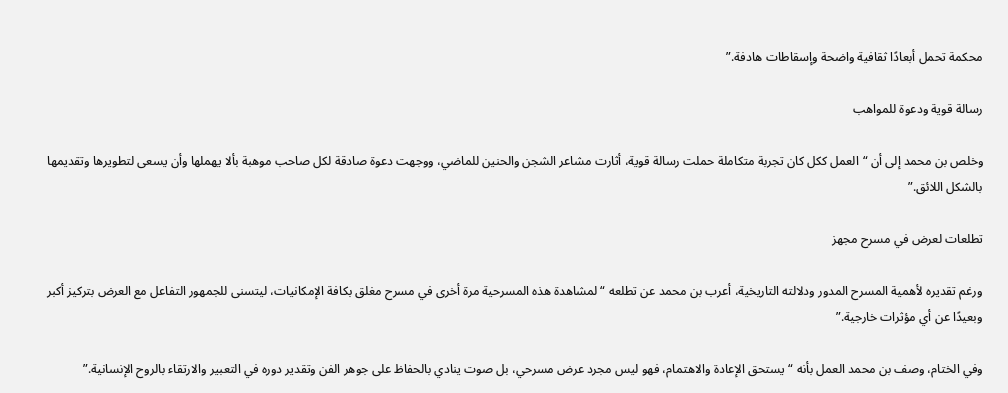محكمة تحمل أبعادًا ثقافية واضحة وإسقاطات هادفة.”

رسالة قوية ودعوة للمواهب

وخلص بن محمد إلى أن “العمل ككل كان تجربة متكاملة حملت رسالة قوية، أثارت مشاعر الشجن والحنين للماضي، ووجهت دعوة صادقة لكل صاحب موهبة بألا يهملها وأن يسعى لتطويرها وتقديمها بالشكل اللائق.”

تطلعات لعرض في مسرح مجهز

ورغم تقديره لأهمية المسرح المدور ودلالته التاريخية، أعرب بن محمد عن تطلعه “لمشاهدة هذه المسرحية مرة أخرى في مسرح مغلق بكافة الإمكانيات، ليتسنى للجمهور التفاعل مع العرض بتركيز أكبر وبعيدًا عن أي مؤثرات خارجية.”

وفي الختام، وصف بن محمد العمل بأنه “يستحق الإعادة والاهتمام، فهو ليس مجرد عرض مسرحي، بل صوت ينادي بالحفاظ على جوهر الفن وتقدير دوره في التعبير والارتقاء بالروح الإنسانية.”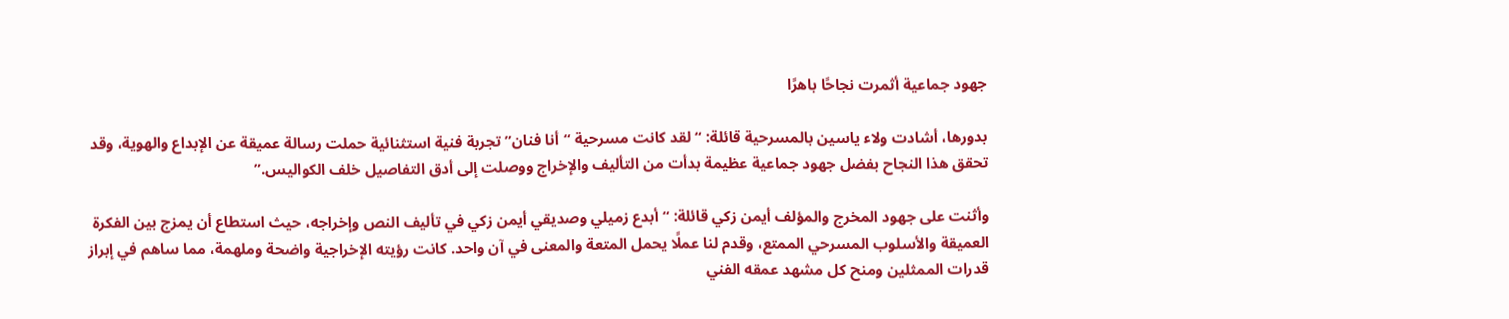جهود جماعية أثمرت نجاحًا باهرًا

بدورها، أشادت ولاء ياسين بالمسرحية قائلة: “لقد كانت مسرحية “أنا فنان” تجربة فنية استثنائية حملت رسالة عميقة عن الإبداع والهوية، وقد تحقق هذا النجاح بفضل جهود جماعية عظيمة بدأت من التأليف والإخراج ووصلت إلى أدق التفاصيل خلف الكواليس.”

وأثنت على جهود المخرج والمؤلف أيمن زكي قائلة: “أبدع زميلي وصديقي أيمن زكي في تأليف النص وإخراجه، حيث استطاع أن يمزج بين الفكرة العميقة والأسلوب المسرحي الممتع، وقدم لنا عملًا يحمل المتعة والمعنى في آن واحد. كانت رؤيته الإخراجية واضحة وملهمة، مما ساهم في إبراز قدرات الممثلين ومنح كل مشهد عمقه الفني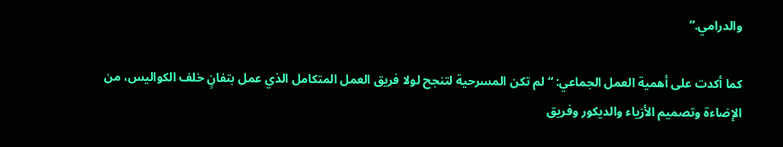والدرامي.”

كما أكدت على أهمية العمل الجماعي: “لم تكن المسرحية لتنجح لولا فريق العمل المتكامل الذي عمل بتفانٍ خلف الكواليس، من الإضاءة وتصميم الأزياء والديكور وفريق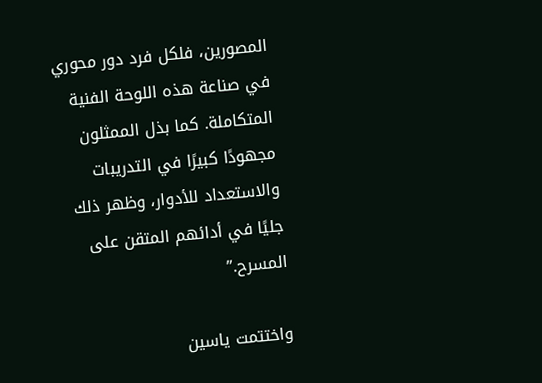المصورين، فلكل فرد دور محوري في صناعة هذه اللوحة الفنية المتكاملة. كما بذل الممثلون مجهودًا كبيرًا في التدريبات والاستعداد للأدوار، وظهر ذلك جليًا في أدائهم المتقن على المسرح.”

واختتمت ياسين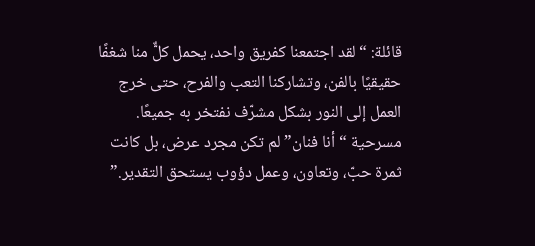قائلة: “لقد اجتمعنا كفريق واحد، يحمل كلٌّ منا شغفًا حقيقيًا بالفن، وتشاركنا التعب والفرح، حتى خرج العمل إلى النور بشكل مشرّف نفتخر به جميعًا. مسرحية “أنا فنان” لم تكن مجرد عرض، بل كانت ثمرة حبّ، وتعاون، وعمل دؤوب يستحق التقدير.”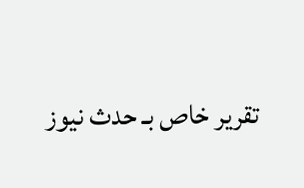تقرير خاص بـ حدث نيوز